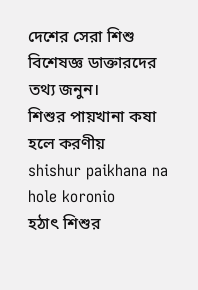দেশের সেরা শিশু বিশেষজ্ঞ ডাক্তারদের তথ্য জনুন।
শিশুর পায়খানা কষা হলে করণীয়
shishur paikhana na hole koronio
হঠাৎ শিশুর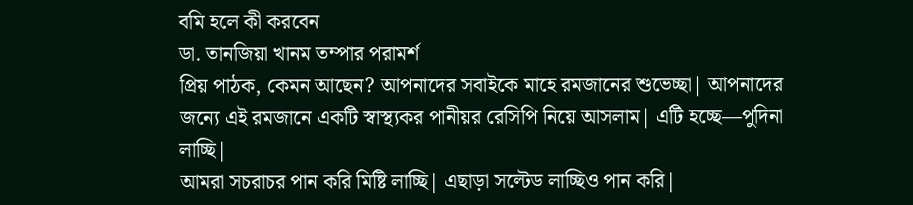বমি হলে কী করবেন
ডা. তানজিয়া খানম তম্পার পরামর্শ
প্রিয় পাঠক, কেমন আছেন? আপনাদের সবাইকে মাহে রমজানের শুভেচ্ছা| আপনাদের
জন্যে এই রমজানে একটি স্বাস্থ্যকর পানীয়র রেসিপি নিয়ে আসলাম| এটি হচ্ছে—পুদিনা লাচ্ছি|
আমরা সচরাচর পান করি মিষ্টি লাচ্ছি| এছাড়া সল্টেড লাচ্ছিও পান করি|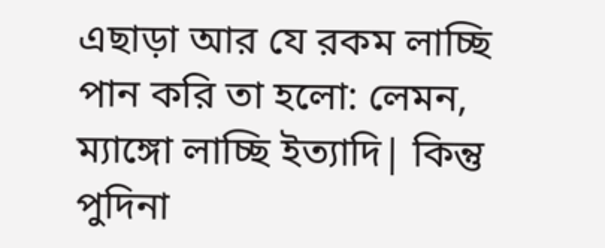এছাড়া আর যে রকম লাচ্ছি পান করি তা হলো: লেমন, ম্যাঙ্গো লাচ্ছি ইত্যাদি| কিন্তু পুদিনা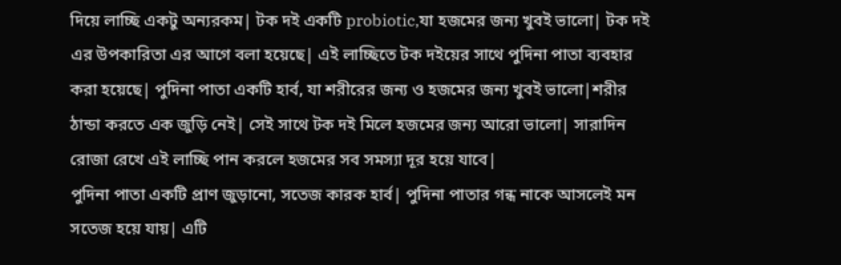দিয়ে লাচ্ছি একটু অন্যরকম| টক দই একটি probiotic,যা হজমের জন্য খুবই ভালো| টক দই এর উপকারিতা এর আগে বলা হয়েছে| এই লাচ্ছিতে টক দইয়ের সাথে পুদিনা পাতা ব্যবহার করা হয়েছে| পুদিনা পাতা একটি হার্ব, যা শরীরের জন্য ও হজমের জন্য খুবই ভালো|শরীর ঠান্ডা করতে এক জুড়ি নেই| সেই সাথে টক দই মিলে হজমের জন্য আরো ভালো| সারাদিন রোজা রেখে এই লাচ্ছি পান করলে হজমের সব সমস্যা দূর হয়ে যাবে|
পুদিনা পাতা একটি প্রাণ জুড়ানো, সতেজ কারক হার্ব| পুদিনা পাতার গন্ধ নাকে আসলেই মন সতেজ হয়ে যায়| এটি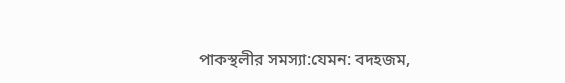পাকস্থলীর সমস্যা:যেমন: বদহজম,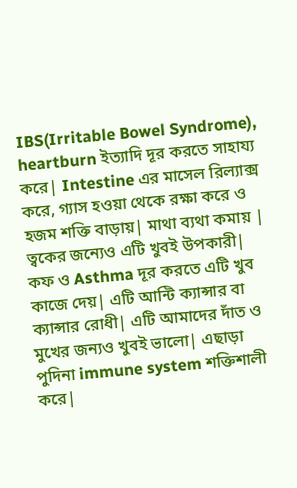IBS(Irritable Bowel Syndrome), heartburn ইত্যাদি দূর করতে সাহায্য করে| Intestine এর মাসেল রিল্যাক্স করে, গ্যাস হওয়া থেকে রক্ষা করে ও হজম শক্তি বাড়ায়| মাথা ব্যথা কমায় | ত্বকের জন্যেও এটি খুবই উপকারী| কফ ও Asthma দূর করতে এটি খুব কাজে দেয়| এটি আন্টি ক্যান্সার বা ক্যান্সার রোধী| এটি আমাদের দাঁত ও মুখের জন্যও খুবই ভালো| এছাড়া পুদিনা immune system শক্তিশালী করে|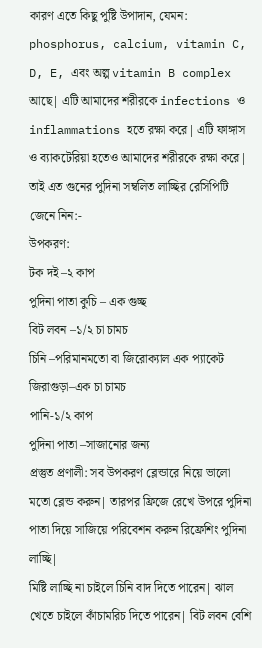কারণ এতে কিছু পুষ্টি উপাদান, যেমন: phosphorus, calcium, vitamin C, D, E, এবং অল্প vitamin B complex আছে| এটি আমাদের শরীরকে infections ও inflammations হতে রক্ষা করে| এটি ফাঙ্গাস ও ব্যাকটেরিয়া হতেও আমাদের শরীরকে রক্ষা করে|
তাই এত গুনের পুদিনা সম্বলিত লাচ্ছির রেসিপিটি জেনে নিন:-
উপকরণ:
টক দই –২ কাপ
পুদিনা পাতা কুচি – এক গুচ্ছ
বিট লবন –১/২ চা চামচ
চিনি –পরিমানমতো বা জিরোক্যাল এক প্যাকেট
জিরাগুড়া–এক চা চামচ
পানি-১/২ কাপ
পুদিনা পাতা –সাজানোর জন্য
প্রস্তুত প্রণালী: সব উপকরণ ব্লেন্ডারে নিয়ে ভালো মতো ব্লেন্ড করুন| তারপর ফ্রিজে রেখে উপরে পুদিনা পাতা দিয়ে সাজিয়ে পরিবেশন করুন রিফ্রেশিং পুদিনা লাচ্ছি|
মিষ্টি লাচ্ছি না চাইলে চিনি বাদ দিতে পারেন| ঝাল খেতে চাইলে কাঁচামরিচ দিতে পারেন| বিট লবন বেশি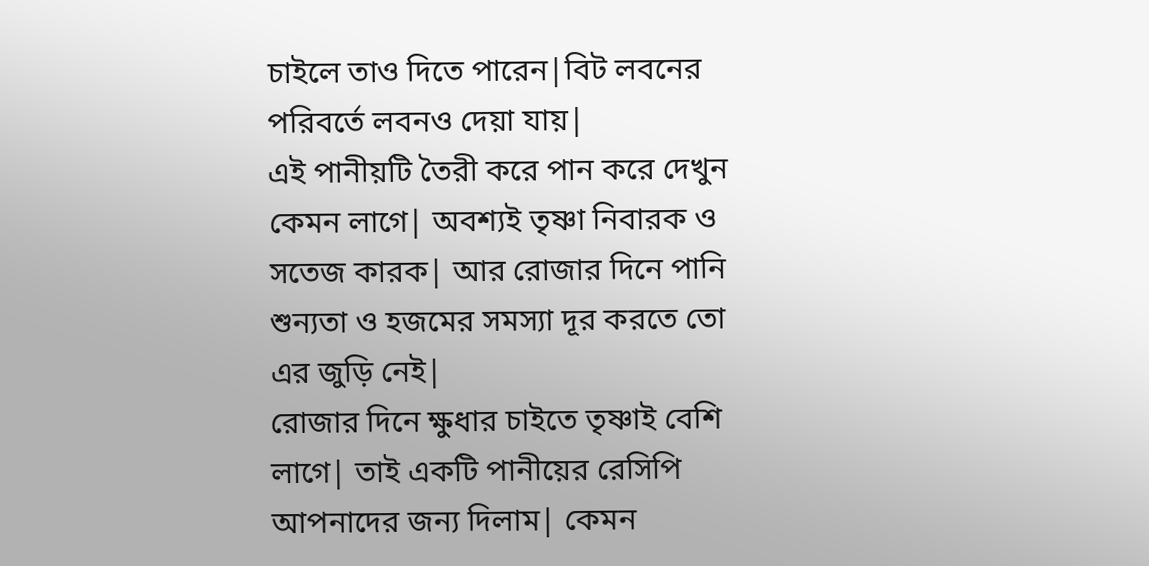চাইলে তাও দিতে পারেন|বিট লবনের পরিবর্তে লবনও দেয়া যায়|
এই পানীয়টি তৈরী করে পান করে দেখুন কেমন লাগে| অবশ্যই তৃষ্ণা নিবারক ও সতেজ কারক| আর রোজার দিনে পানি শুন্যতা ও হজমের সমস্যা দূর করতে তো এর জুড়ি নেই|
রোজার দিনে ক্ষুধার চাইতে তৃষ্ণাই বেশি লাগে| তাই একটি পানীয়ের রেসিপি আপনাদের জন্য দিলাম| কেমন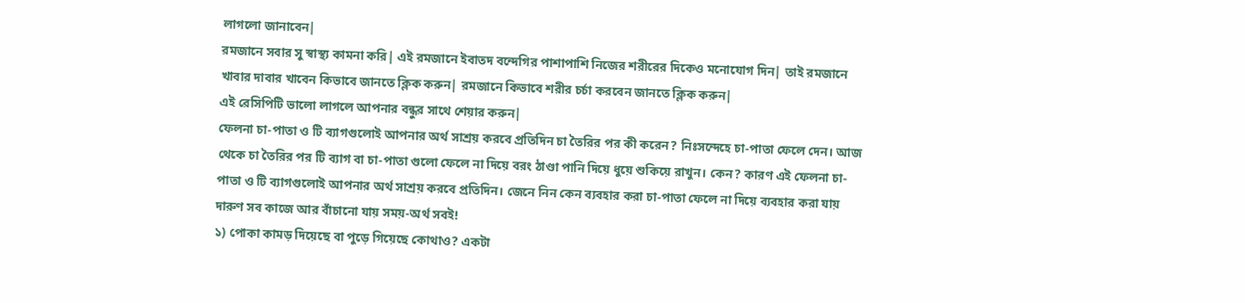লাগলো জানাবেন|
রমজানে সবার সু স্বাস্থ্য কামনা করি| এই রমজানে ইবাতদ বন্দেগির পাশাপাশি নিজের শরীরের দিকেও মনোযোগ দিন| তাই রমজানে খাবার দাবার খাবেন কিভাবে জানতে ক্লিক করুন| রমজানে কিভাবে শরীর চর্চা করবেন জানতে ক্লিক করুন|
এই রেসিপিটি ভালো লাগলে আপনার বন্ধুর সাথে শেয়ার করুন|
ফেলনা চা-পাতা ও টি ব্যাগগুলোই আপনার অর্থ সাশ্রয় করবে প্রতিদিন চা তৈরির পর কী করেন? নিঃসন্দেহে চা-পাতা ফেলে দেন। আজ থেকে চা তৈরির পর টি ব্যাগ বা চা-পাতা গুলো ফেলে না দিয়ে বরং ঠাণ্ডা পানি দিয়ে ধুয়ে শুকিয়ে রাখুন। কেন? কারণ এই ফেলনা চা-পাতা ও টি ব্যাগগুলোই আপনার অর্থ সাশ্রয় করবে প্রতিদিন। জেনে নিন কেন ব্যবহার করা চা-পাতা ফেলে না দিয়ে ব্যবহার করা যায় দারুণ সব কাজে আর বাঁচানো যায় সময়-অর্থ সবই!
১) পোকা কামড় দিয়েছে বা পুড়ে গিয়েছে কোথাও? একটা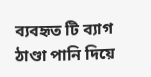ব্যবহৃত টি ব্যাগ ঠাণ্ডা পানি দিয়ে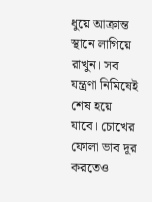ধুয়ে আক্রান্ত স্থানে লাগিয়ে রাখুন। সব যন্ত্রণা নিমিষেই শেষ হয়ে যাবে। চোখের ফোলা ভাব দূর করতেও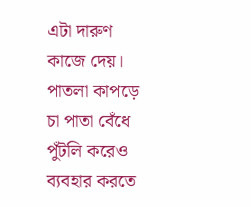এটা দারুণ কাজে দেয়। পাতলা কাপড়ে চা পাতা বেঁধে পুঁটলি করেও ব্যবহার করতে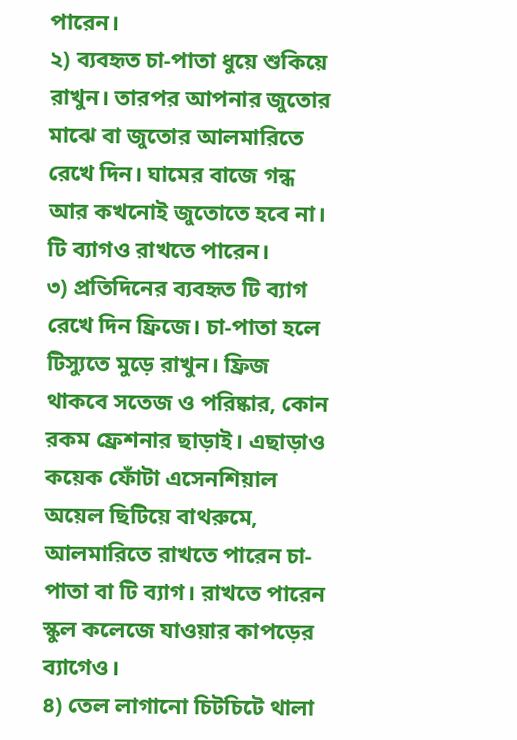পারেন।
২) ব্যবহৃত চা-পাতা ধুয়ে শুকিয়ে রাখুন। তারপর আপনার জুতোর মাঝে বা জুতোর আলমারিতে রেখে দিন। ঘামের বাজে গন্ধ আর কখনোই জুতোতে হবে না। টি ব্যাগও রাখতে পারেন।
৩) প্রতিদিনের ব্যবহৃত টি ব্যাগ রেখে দিন ফ্রিজে। চা-পাতা হলে টিস্যুতে মুড়ে রাখুন। ফ্রিজ থাকবে সতেজ ও পরিষ্কার, কোন রকম ফ্রেশনার ছাড়াই। এছাড়াও কয়েক ফোঁটা এসেনশিয়াল অয়েল ছিটিয়ে বাথরুমে, আলমারিতে রাখতে পারেন চা-পাতা বা টি ব্যাগ। রাখতে পারেন স্কুল কলেজে যাওয়ার কাপড়ের ব্যাগেও।
৪) তেল লাগানো চিটচিটে থালা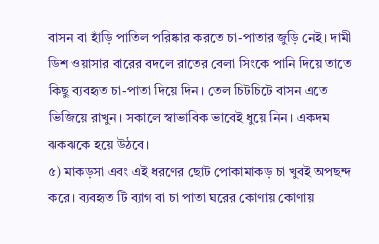বাসন বা হাঁড়ি পাতিল পরিষ্কার করতে চা-পাতার জুড়ি নেই। দামী ডিশ ওয়াসার বারের বদলে রাতের বেলা সিংকে পানি দিয়ে তাতে কিছু ব্যবহৃত চা-পাতা দিয়ে দিন। তেল চিটচিটে বাসন এতে ভিজিয়ে রাখুন। সকালে স্বাভাবিক ভাবেই ধুয়ে নিন। একদম ঝকঝকে হয়ে উঠবে।
৫) মাকড়সা এবং এই ধরণের ছোট পোকামাকড় চা খুবই অপছন্দ করে। ব্যবহৃত টি ব্যাগ বা চা পাতা ঘরের কোণায় কোণায়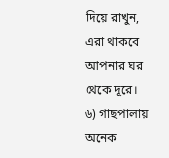দিয়ে রাখুন, এরা থাকবে আপনার ঘর থেকে দূরে।
৬) গাছপালায় অনেক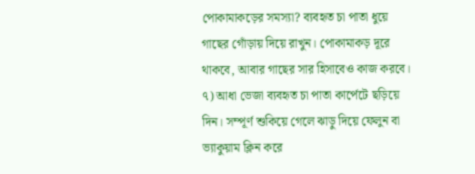পোকামাকড়ের সমস্যা? ব্যবহৃত চা পাতা ধুয়ে গাছের গোঁড়ায় দিয়ে রাখুন। পোকামাকড় দূরে থাকবে, আবার গাছের সার হিসাবেও কাজ করবে।
৭) আধা ভেজা ব্যবহৃত চা পাতা কার্পেটে ছড়িয়ে দিন। সম্পূর্ণ শুকিয়ে গেলে ঝাড়ু দিয়ে ফেলুন বা ভ্যাকুয়াম ক্লিন করে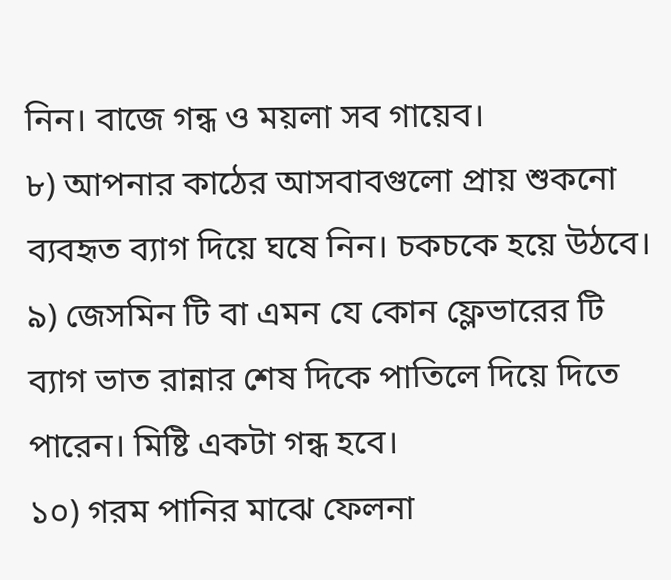নিন। বাজে গন্ধ ও ময়লা সব গায়েব।
৮) আপনার কাঠের আসবাবগুলো প্রায় শুকনো ব্যবহৃত ব্যাগ দিয়ে ঘষে নিন। চকচকে হয়ে উঠবে।
৯) জেসমিন টি বা এমন যে কোন ফ্লেভারের টি ব্যাগ ভাত রান্নার শেষ দিকে পাতিলে দিয়ে দিতে পারেন। মিষ্টি একটা গন্ধ হবে।
১০) গরম পানির মাঝে ফেলনা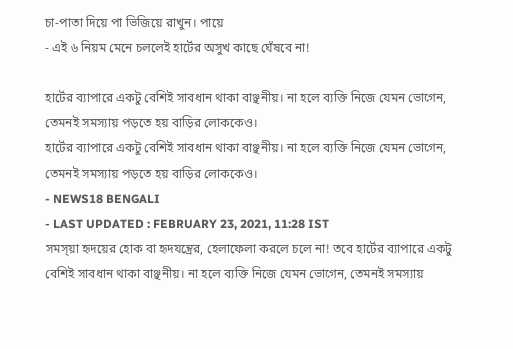চা-পাতা দিয়ে পা ভিজিয়ে রাখুন। পায়ে
- এই ৬ নিয়ম মেনে চললেই হার্টের অসুখ কাছে ঘেঁষবে না!

হার্টের ব্যাপারে একটু বেশিই সাবধান থাকা বাঞ্ছনীয়। না হলে ব্যক্তি নিজে যেমন ভোগেন, তেমনই সমস্যায় পড়তে হয় বাড়ির লোককেও।
হার্টের ব্যাপারে একটু বেশিই সাবধান থাকা বাঞ্ছনীয়। না হলে ব্যক্তি নিজে যেমন ভোগেন, তেমনই সমস্যায় পড়তে হয় বাড়ির লোককেও।
- NEWS18 BENGALI
- LAST UPDATED : FEBRUARY 23, 2021, 11:28 IST
সমস্য়া হৃদয়ের হোক বা হৃদযন্ত্রের, হেলাফেলা করলে চলে না! তবে হার্টের ব্যাপারে একটু বেশিই সাবধান থাকা বাঞ্ছনীয়। না হলে ব্যক্তি নিজে যেমন ভোগেন, তেমনই সমস্যায়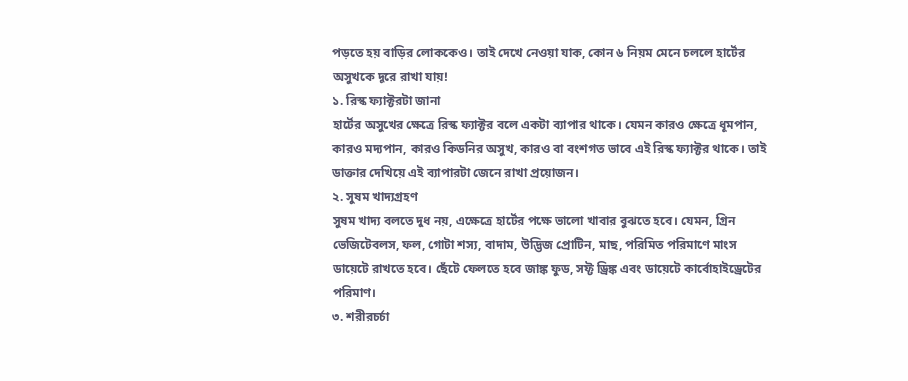পড়তে হয় বাড়ির লোককেও। তাই দেখে নেওয়া যাক, কোন ৬ নিয়ম মেনে চললে হার্টের অসুখকে দূরে রাখা যায়!
১. রিস্ক ফ্যাক্টরটা জানা
হার্টের অসুখের ক্ষেত্রে রিস্ক ফ্যাক্টর বলে একটা ব্যাপার থাকে। যেমন কারও ক্ষেত্রে ধূমপান, কারও মদ্যপান, কারও কিডনির অসুখ, কারও বা বংশগত ভাবে এই রিস্ক ফ্যাক্টর থাকে। তাই ডাক্তার দেখিয়ে এই ব্যাপারটা জেনে রাখা প্রয়োজন।
২. সুষম খাদ্যগ্রহণ
সুষম খাদ্য বলতে দুধ নয়, এক্ষেত্রে হার্টের পক্ষে ভালো খাবার বুঝতে হবে। যেমন, গ্রিন ভেজিটেবলস, ফল, গোটা শস্য, বাদাম, উদ্ভিজ প্রোটিন, মাছ, পরিমিত পরিমাণে মাংস ডায়েটে রাখতে হবে। ছেঁটে ফেলতে হবে জাঙ্ক ফুড, সফ্ট ড্রিঙ্ক এবং ডায়েটে কার্বোহাইড্রেটের পরিমাণ।
৩. শরীরচর্চা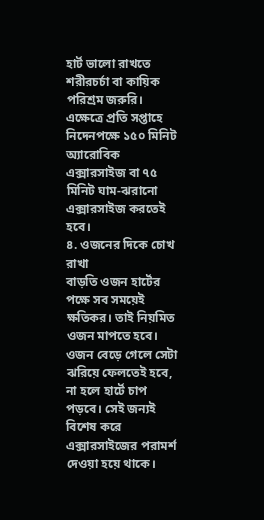হার্ট ভালো রাখতে শরীরচর্চা বা কায়িক পরিশ্রম জরুরি। এক্ষেত্রে প্রতি সপ্তাহে নিদেনপক্ষে ১৫০ মিনিট অ্যারোবিক এক্সারসাইজ বা ৭৫ মিনিট ঘাম-ঝরানো এক্সারসাইজ করতেই হবে।
৪. ওজনের দিকে চোখ রাখা
বাড়তি ওজন হার্টের পক্ষে সব সময়েই ক্ষতিকর। তাই নিয়মিত ওজন মাপতে হবে। ওজন বেড়ে গেলে সেটা ঝরিয়ে ফেলতেই হবে, না হলে হার্টে চাপ পড়বে। সেই জন্যই বিশেষ করে এক্সারসাইজের পরামর্শ দেওয়া হয়ে থাকে।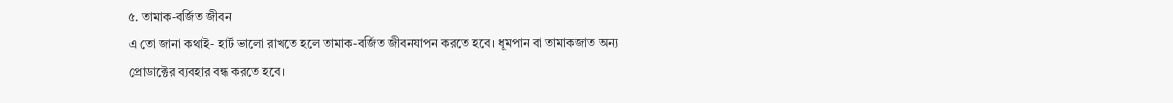৫. তামাক-বর্জিত জীবন
এ তো জানা কথাই- হার্ট ভালো রাখতে হলে তামাক-বর্জিত জীবনযাপন করতে হবে। ধূমপান বা তামাকজাত অন্য প্রোডাক্টের ব্যবহার বন্ধ করতে হবে।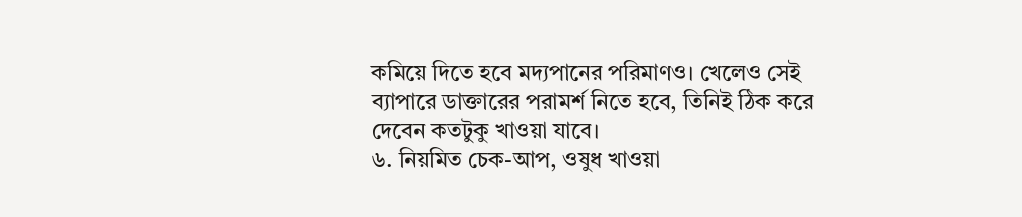কমিয়ে দিতে হবে মদ্যপানের পরিমাণও। খেলেও সেই ব্যাপারে ডাক্তারের পরামর্শ নিতে হবে, তিনিই ঠিক করে দেবেন কতটুকু খাওয়া যাবে।
৬. নিয়মিত চেক-আপ, ওষুধ খাওয়া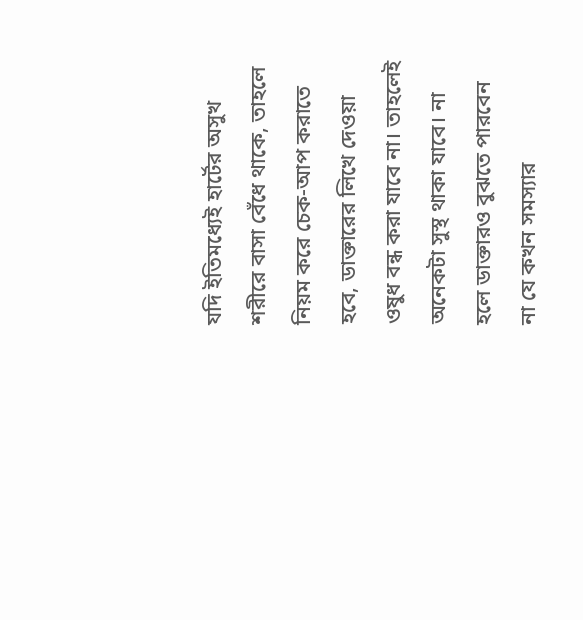যদি ইতিমধ্যেই হার্টের অসুখ শরীরে বাসা বেঁধে থাকে, তাহলে নিয়ম করে চেক-আপ করাতে হবে, ডাক্তারের লিখে দেওয়া ওষুধ বন্ধ করা যাবে না। তাহলেই অনেকটা সুস্থ থাকা যাবে। না হলে ডাক্তারও বুঝতে পারবেন না যে কখন সমস্যার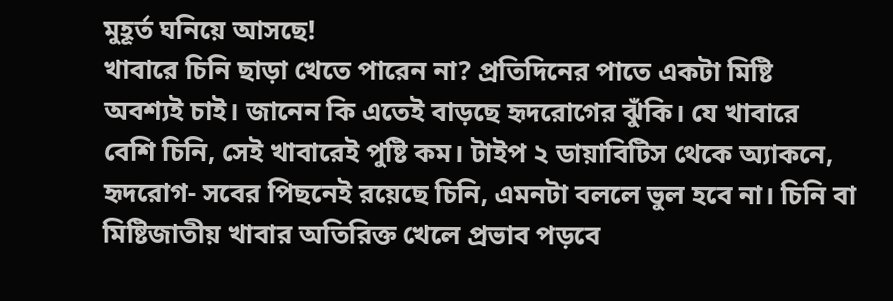মুহূর্ত ঘনিয়ে আসছে!
খাবারে চিনি ছাড়া খেতে পারেন না? প্রতিদিনের পাতে একটা মিষ্টি অবশ্যই চাই। জানেন কি এতেই বাড়ছে হৃদরোগের ঝুঁকি। যে খাবারে বেশি চিনি, সেই খাবারেই পুষ্টি কম। টাইপ ২ ডায়াবিটিস থেকে অ্যাকনে, হৃদরোগ- সবের পিছনেই রয়েছে চিনি, এমনটা বললে ভুল হবে না। চিনি বা মিষ্টিজাতীয় খাবার অতিরিক্ত খেলে প্রভাব পড়বে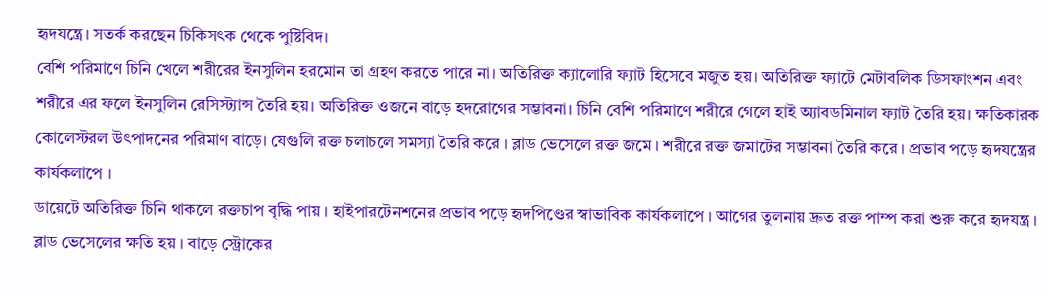হৃদযন্ত্রে। সতর্ক করছেন চিকিসৎক থেকে পুষ্টিবিদ।
বেশি পরিমাণে চিনি খেলে শরীরের ইনসুলিন হরমোন তা গ্রহণ করতে পারে না। অতিরিক্ত ক্যালোরি ফ্যাট হিসেবে মজুত হয়। অতিরিক্ত ফ্যাটে মেটাবলিক ডিসফাংশন এবং শরীরে এর ফলে ইনসুলিন রেসিস্ট্যান্স তৈরি হয়। অতিরিক্ত ওজনে বাড়ে হদরোগের সম্ভাবনা। চিনি বেশি পরিমাণে শরীরে গেলে হাই অ্যাবডমিনাল ফ্যাট তৈরি হয়। ক্ষতিকারক কোলেস্টরল উৎপাদনের পরিমাণ বাড়ে। যেগুলি রক্ত চলাচলে সমস্যা তৈরি করে । ব্লাড ভেসেলে রক্ত জমে । শরীরে রক্ত জমাটের সম্ভাবনা তৈরি করে । প্রভাব পড়ে হৃদযন্ত্রের কার্যকলাপে ।
ডায়েটে অতিরিক্ত চিনি থাকলে রক্তচাপ বৃদ্ধি পায় । হাইপারটেনশনের প্রভাব পড়ে হৃদপিণ্ডের স্বাভাবিক কার্যকলাপে । আগের তুলনায় দ্রুত রক্ত পাম্প করা শুরু করে হৃদযন্ত্র । ব্লাড ভেসেলের ক্ষতি হয় । বাড়ে স্ট্রোকের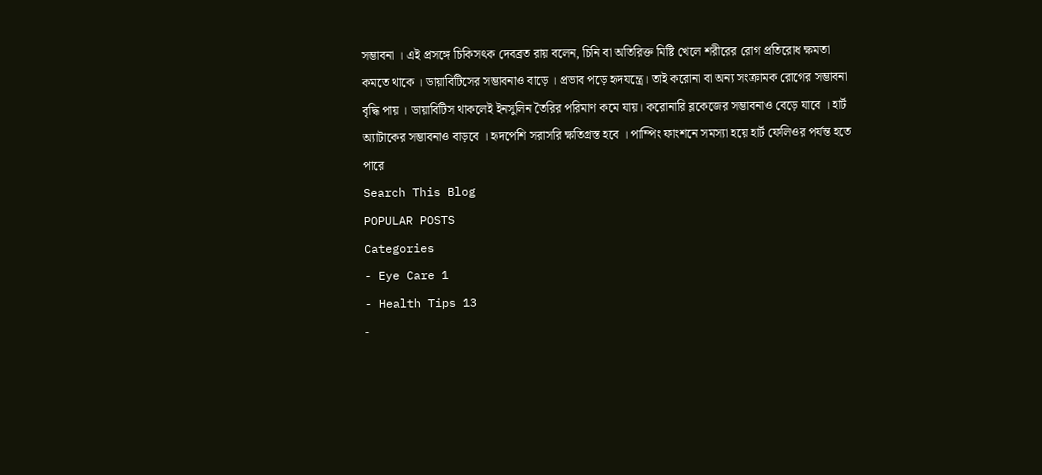সম্ভাবনা । এই প্রসঙ্গে চিকিসৎক দেবব্রত রায় বলেন, চিনি বা অতিরিক্ত মিষ্টি খেলে শরীরের রোগ প্রতিরোধ ক্ষমতা কমতে থাকে । ডায়াবিটিসের সম্ভাবনাও বাড়ে । প্রভাব পড়ে হৃদযন্ত্রে। তাই করোনা বা অন্য সংক্রামক রোগের সম্ভাবনা বৃদ্ধি পায় । ডায়াবিটিস থাকলেই ইনসুলিন তৈরির পরিমাণ কমে যায়। করোনারি ব্লকেজের সম্ভাবনাও বেড়ে যাবে । হার্ট অ্যাটাকের সম্ভাবনাও বাড়বে । হৃদপেশি সরাসরি ক্ষতিগ্রস্ত হবে । পাম্পিং ফাংশনে সমস্যা হয়ে হার্ট ফেলিওর পর্যন্ত হতে পারে
Search This Blog
POPULAR POSTS
Categories
- Eye Care 1
- Health Tips 13
-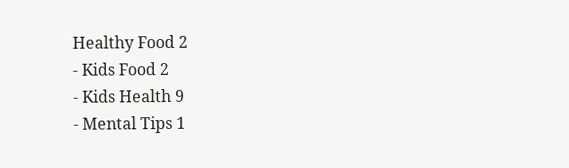Healthy Food 2
- Kids Food 2
- Kids Health 9
- Mental Tips 1